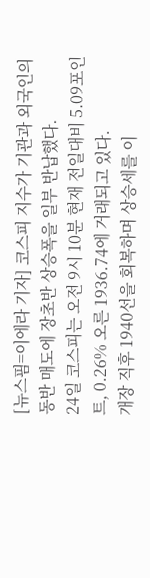[뉴스핌=이에라 기자] 코스피 지수가 기관과 외국인의 동반 매도에 장초반 상승폭을 일부 반납했다.
24일 코스피는 오전 9시 10분 현재 전일대비 5.09포인트, 0.26% 오른 1936.74에 거래되고 있다.
개장 직후 1940선을 회복하며 상승세를 이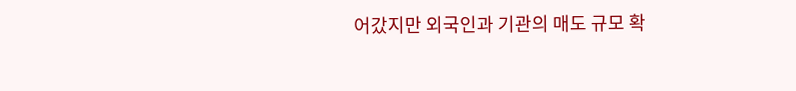어갔지만 외국인과 기관의 매도 규모 확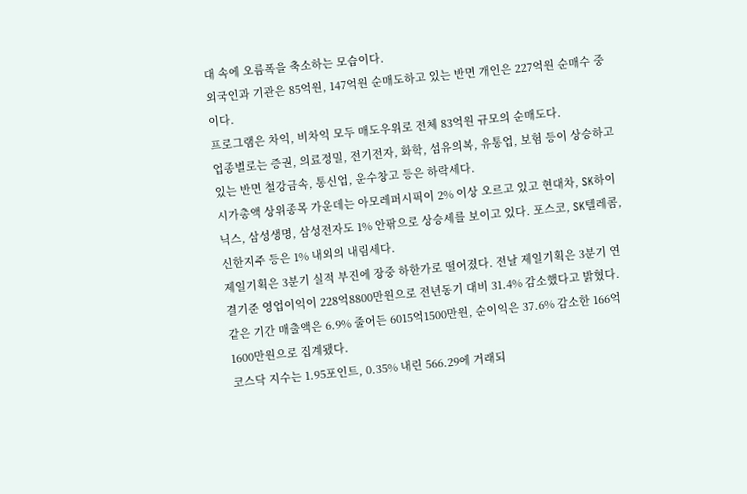대 속에 오름폭을 축소하는 모습이다.
외국인과 기관은 85억원, 147억원 순매도하고 있는 반면 개인은 227억원 순매수 중이다.
프로그램은 차익, 비차익 모두 매도우위로 전체 83억원 규모의 순매도다.
업종별로는 증권, 의료정밀, 전기전자, 화학, 섬유의복, 유통업, 보험 등이 상승하고 있는 반면 철강금속, 통신업, 운수창고 등은 하락세다.
시가총액 상위종목 가운데는 아모레퍼시픽이 2% 이상 오르고 있고 현대차, SK하이닉스, 삼성생명, 삼성전자도 1% 안팎으로 상승세를 보이고 있다. 포스코, SK텔레콤, 신한지주 등은 1% 내외의 내림세다.
제일기획은 3분기 실적 부진에 장중 하한가로 떨어졌다. 전날 제일기획은 3분기 연결기준 영업이익이 228억8800만원으로 전년동기 대비 31.4% 감소했다고 밝혔다. 같은 기간 매출액은 6.9% 줄어든 6015억1500만원, 순이익은 37.6% 감소한 166억1600만원으로 집계됐다.
코스닥 지수는 1.95포인트, 0.35% 내린 566.29에 거래되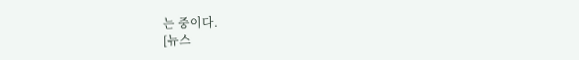는 중이다.
[뉴스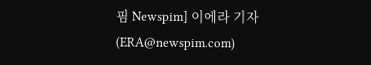핌 Newspim] 이에라 기자 (ERA@newspim.com)